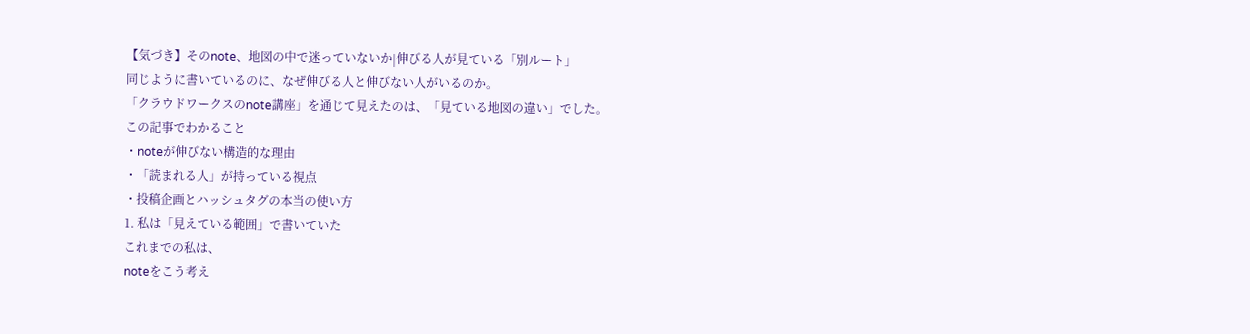【気づき】そのnote、地図の中で迷っていないか|伸びる人が見ている「別ルート」
同じように書いているのに、なぜ伸びる人と伸びない人がいるのか。
「クラウドワークスのnote講座」を通じて見えたのは、「見ている地図の違い」でした。
この記事でわかること
・noteが伸びない構造的な理由
・「読まれる人」が持っている視点
・投稿企画とハッシュタグの本当の使い方
1. 私は「見えている範囲」で書いていた
これまでの私は、
noteをこう考え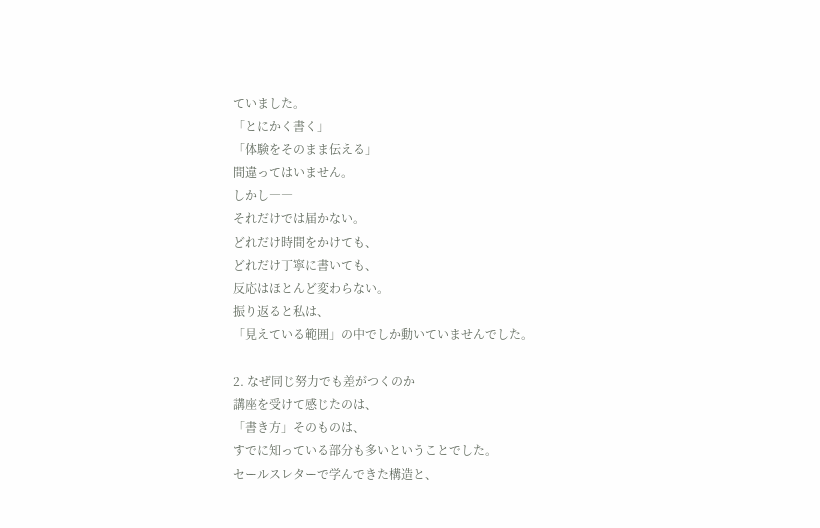ていました。
「とにかく書く」
「体験をそのまま伝える」
間違ってはいません。
しかし――
それだけでは届かない。
どれだけ時間をかけても、
どれだけ丁寧に書いても、
反応はほとんど変わらない。
振り返ると私は、
「見えている範囲」の中でしか動いていませんでした。

2. なぜ同じ努力でも差がつくのか
講座を受けて感じたのは、
「書き方」そのものは、
すでに知っている部分も多いということでした。
セールスレターで学んできた構造と、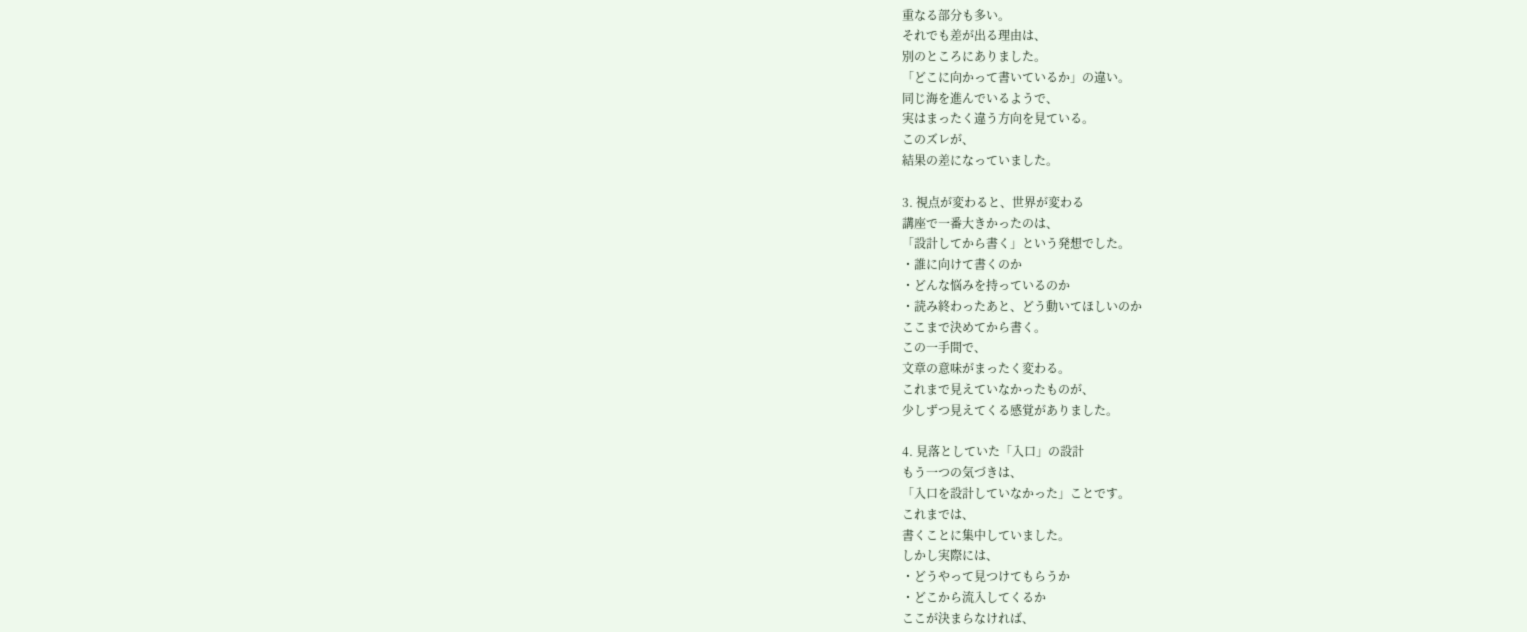重なる部分も多い。
それでも差が出る理由は、
別のところにありました。
「どこに向かって書いているか」の違い。
同じ海を進んでいるようで、
実はまったく違う方向を見ている。
このズレが、
結果の差になっていました。

3. 視点が変わると、世界が変わる
講座で一番大きかったのは、
「設計してから書く」という発想でした。
・誰に向けて書くのか
・どんな悩みを持っているのか
・読み終わったあと、どう動いてほしいのか
ここまで決めてから書く。
この一手間で、
文章の意味がまったく変わる。
これまで見えていなかったものが、
少しずつ見えてくる感覚がありました。

4. 見落としていた「入口」の設計
もう一つの気づきは、
「入口を設計していなかった」ことです。
これまでは、
書くことに集中していました。
しかし実際には、
・どうやって見つけてもらうか
・どこから流入してくるか
ここが決まらなければ、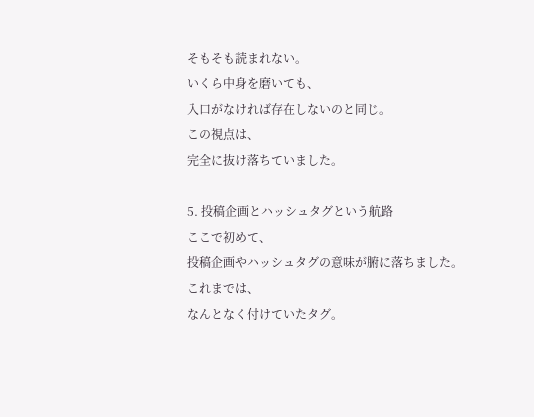そもそも読まれない。
いくら中身を磨いても、
入口がなければ存在しないのと同じ。
この視点は、
完全に抜け落ちていました。

5. 投稿企画とハッシュタグという航路
ここで初めて、
投稿企画やハッシュタグの意味が腑に落ちました。
これまでは、
なんとなく付けていたタグ。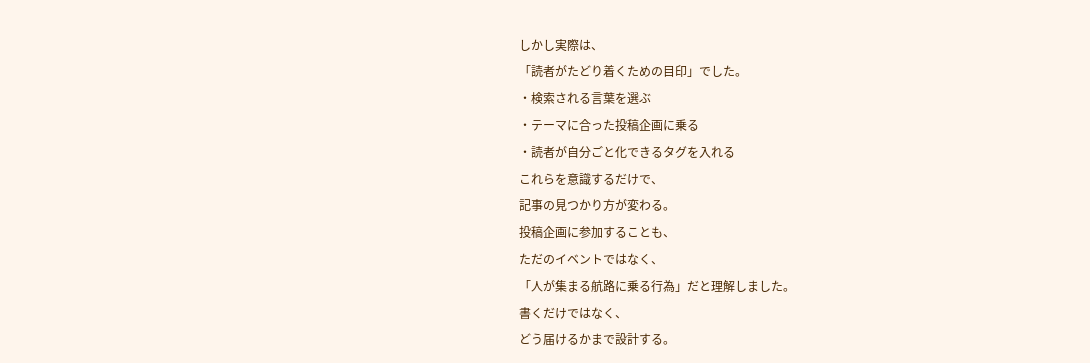しかし実際は、
「読者がたどり着くための目印」でした。
・検索される言葉を選ぶ
・テーマに合った投稿企画に乗る
・読者が自分ごと化できるタグを入れる
これらを意識するだけで、
記事の見つかり方が変わる。
投稿企画に参加することも、
ただのイベントではなく、
「人が集まる航路に乗る行為」だと理解しました。
書くだけではなく、
どう届けるかまで設計する。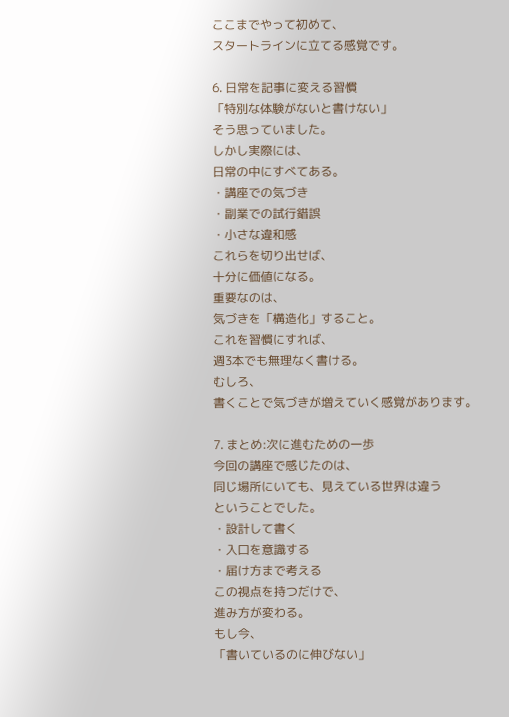ここまでやって初めて、
スタートラインに立てる感覚です。

6. 日常を記事に変える習慣
「特別な体験がないと書けない」
そう思っていました。
しかし実際には、
日常の中にすべてある。
・講座での気づき
・副業での試行錯誤
・小さな違和感
これらを切り出せば、
十分に価値になる。
重要なのは、
気づきを「構造化」すること。
これを習慣にすれば、
週3本でも無理なく書ける。
むしろ、
書くことで気づきが増えていく感覚があります。

7. まとめ:次に進むための一歩
今回の講座で感じたのは、
同じ場所にいても、見えている世界は違う
ということでした。
・設計して書く
・入口を意識する
・届け方まで考える
この視点を持つだけで、
進み方が変わる。
もし今、
「書いているのに伸びない」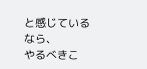と感じているなら、
やるべきこ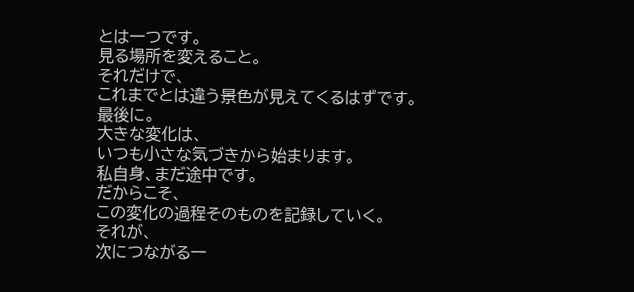とは一つです。
見る場所を変えること。
それだけで、
これまでとは違う景色が見えてくるはずです。
最後に。
大きな変化は、
いつも小さな気づきから始まります。
私自身、まだ途中です。
だからこそ、
この変化の過程そのものを記録していく。
それが、
次につながる一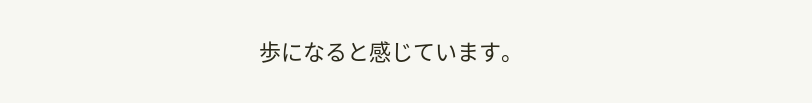歩になると感じています。